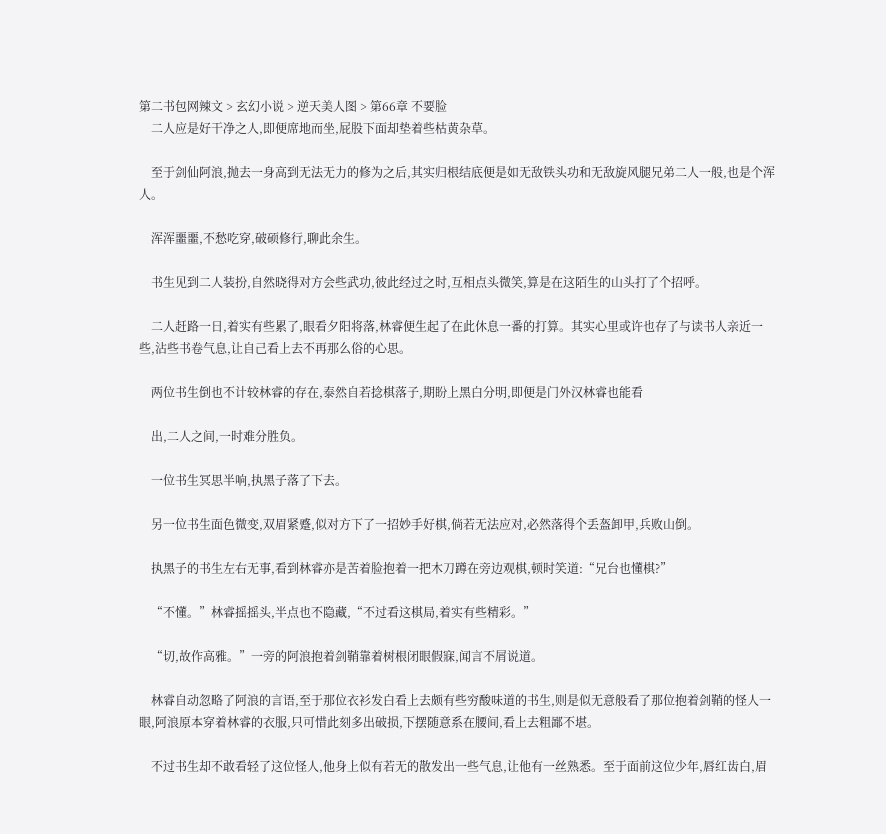第二书包网辣文 > 玄幻小说 > 逆天美人图 > 第66章 不要脸
    二人应是好干净之人,即便席地而坐,屁股下面却垫着些枯黄杂草。

    至于剑仙阿浪,抛去一身高到无法无力的修为之后,其实归根结底便是如无敌铁头功和无敌旋风腿兄弟二人一般,也是个浑人。

    浑浑噩噩,不愁吃穿,破硕修行,聊此余生。

    书生见到二人装扮,自然晓得对方会些武功,彼此经过之时,互相点头微笑,算是在这陌生的山头打了个招呼。

    二人赶路一日,着实有些累了,眼看夕阳将落,林睿便生起了在此休息一番的打算。其实心里或许也存了与读书人亲近一些,沾些书卷气息,让自己看上去不再那么俗的心思。

    两位书生倒也不计较林睿的存在,泰然自若捻棋落子,期盼上黑白分明,即便是门外汉林睿也能看

    出,二人之间,一时难分胜负。

    一位书生冥思半响,执黑子落了下去。

    另一位书生面色微变,双眉紧蹙,似对方下了一招妙手好棋,倘若无法应对,必然落得个丢盔卸甲,兵败山倒。

    执黑子的书生左右无事,看到林睿亦是苦着脸抱着一把木刀蹲在旁边观棋,顿时笑道:“兄台也懂棋?”

    “不懂。”林睿摇摇头,半点也不隐藏,“不过看这棋局,着实有些精彩。”

    “切,故作高雅。”一旁的阿浪抱着剑鞘靠着树根闭眼假寐,闻言不屑说道。

    林睿自动忽略了阿浪的言语,至于那位衣衫发白看上去颇有些穷酸味道的书生,则是似无意般看了那位抱着剑鞘的怪人一眼,阿浪原本穿着林睿的衣服,只可惜此刻多出破损,下摆随意系在腰间,看上去粗鄙不堪。

    不过书生却不敢看轻了这位怪人,他身上似有若无的散发出一些气息,让他有一丝熟悉。至于面前这位少年,唇红齿白,眉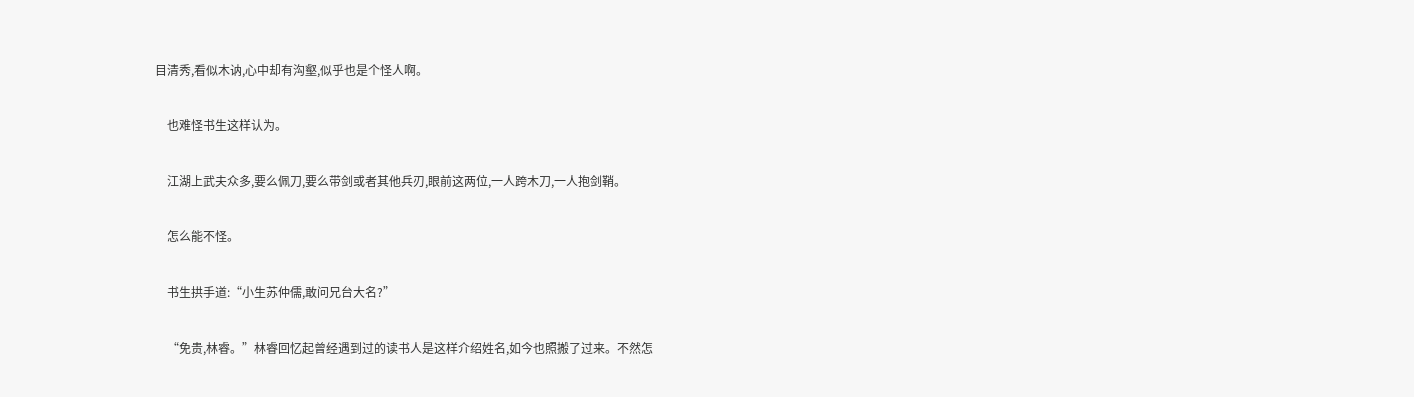目清秀,看似木讷,心中却有沟壑,似乎也是个怪人啊。

    也难怪书生这样认为。

    江湖上武夫众多,要么佩刀,要么带剑或者其他兵刃,眼前这两位,一人跨木刀,一人抱剑鞘。

    怎么能不怪。

    书生拱手道:“小生苏仲儒,敢问兄台大名?”

    “免贵,林睿。”林睿回忆起曾经遇到过的读书人是这样介绍姓名,如今也照搬了过来。不然怎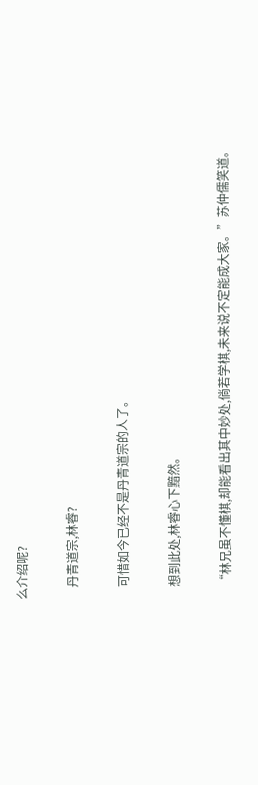么介绍呢?

    丹青道宗,林睿?

    可惜如今已经不是丹青道宗的人了。

    想到此处,林睿心下黯然。

    “林兄虽不懂棋,却能看出其中妙处,倘若学棋,未来说不定能成大家。”苏仲儒笑道。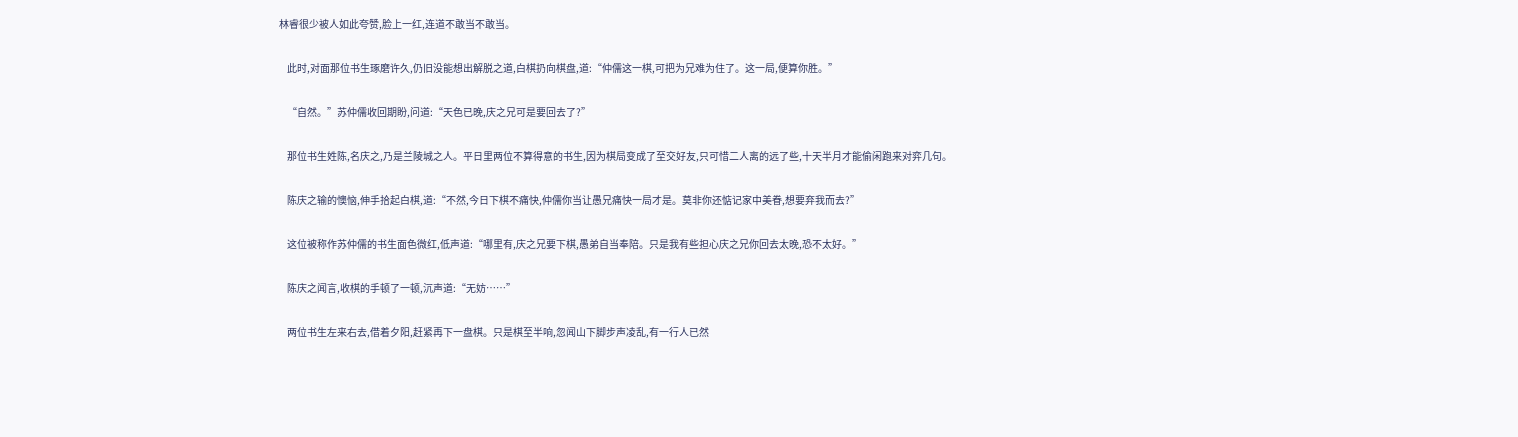林睿很少被人如此夸赞,脸上一红,连道不敢当不敢当。

    此时,对面那位书生琢磨许久,仍旧没能想出解脱之道,白棋扔向棋盘,道:“仲儒这一棋,可把为兄难为住了。这一局,便算你胜。”

    “自然。”苏仲儒收回期盼,问道:“天色已晚,庆之兄可是要回去了?”

    那位书生姓陈,名庆之,乃是兰陵城之人。平日里两位不算得意的书生,因为棋局变成了至交好友,只可惜二人离的远了些,十天半月才能偷闲跑来对弈几句。

    陈庆之输的懊恼,伸手拾起白棋,道:“不然,今日下棋不痛快,仲儒你当让愚兄痛快一局才是。莫非你还惦记家中美眷,想要弃我而去?”

    这位被称作苏仲儒的书生面色微红,低声道:“哪里有,庆之兄要下棋,愚弟自当奉陪。只是我有些担心庆之兄你回去太晚,恐不太好。”

    陈庆之闻言,收棋的手顿了一顿,沉声道:“无妨……”

    两位书生左来右去,借着夕阳,赶紧再下一盘棋。只是棋至半响,忽闻山下脚步声凌乱,有一行人已然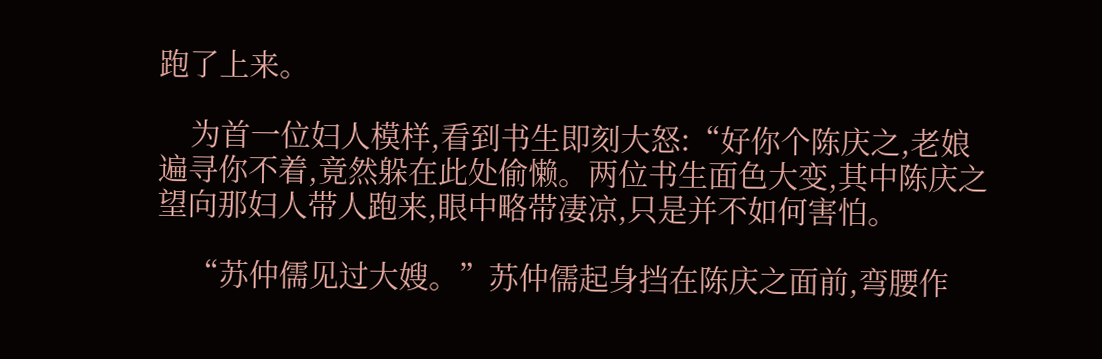跑了上来。

    为首一位妇人模样,看到书生即刻大怒:“好你个陈庆之,老娘遍寻你不着,竟然躲在此处偷懒。两位书生面色大变,其中陈庆之望向那妇人带人跑来,眼中略带凄凉,只是并不如何害怕。

    “苏仲儒见过大嫂。”苏仲儒起身挡在陈庆之面前,弯腰作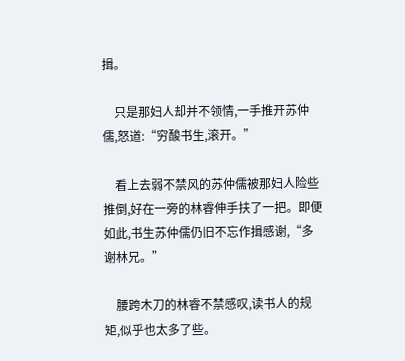揖。

    只是那妇人却并不领情,一手推开苏仲儒,怒道:“穷酸书生,滚开。”

    看上去弱不禁风的苏仲儒被那妇人险些推倒,好在一旁的林睿伸手扶了一把。即便如此,书生苏仲儒仍旧不忘作揖感谢,“多谢林兄。”

    腰跨木刀的林睿不禁感叹,读书人的规矩,似乎也太多了些。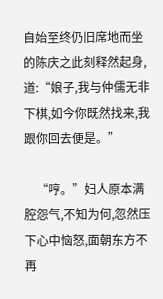自始至终仍旧席地而坐的陈庆之此刻释然起身,道:“娘子,我与仲儒无非下棋,如今你既然找来,我跟你回去便是。”

    “哼。”妇人原本满腔怨气,不知为何,忽然压下心中恼怒,面朝东方不再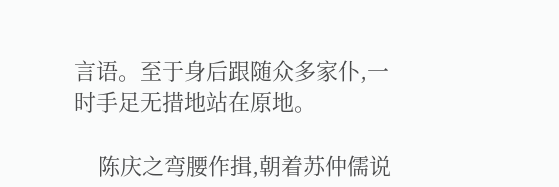言语。至于身后跟随众多家仆,一时手足无措地站在原地。

    陈庆之弯腰作揖,朝着苏仲儒说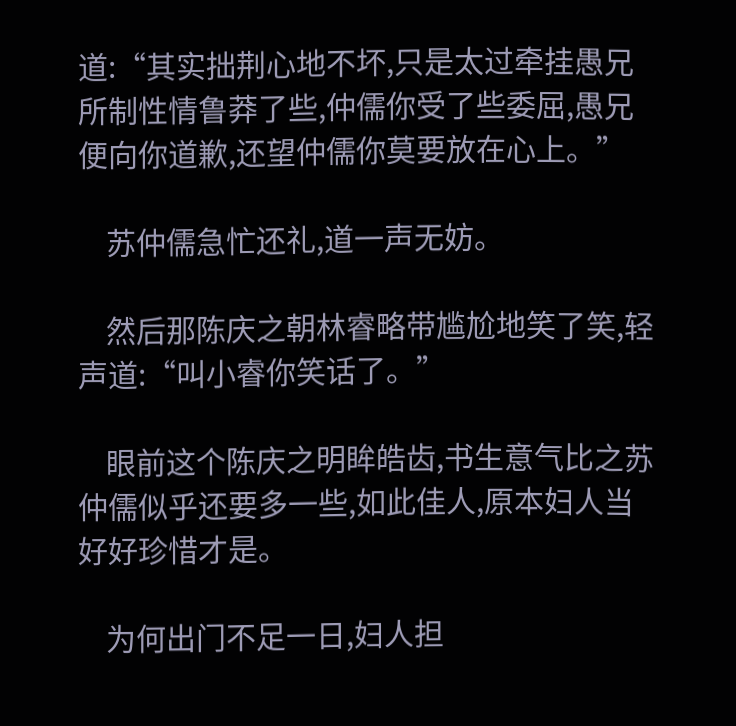道:“其实拙荆心地不坏,只是太过牵挂愚兄所制性情鲁莽了些,仲儒你受了些委屈,愚兄便向你道歉,还望仲儒你莫要放在心上。”

    苏仲儒急忙还礼,道一声无妨。

    然后那陈庆之朝林睿略带尴尬地笑了笑,轻声道:“叫小睿你笑话了。”

    眼前这个陈庆之明眸皓齿,书生意气比之苏仲儒似乎还要多一些,如此佳人,原本妇人当好好珍惜才是。

    为何出门不足一日,妇人担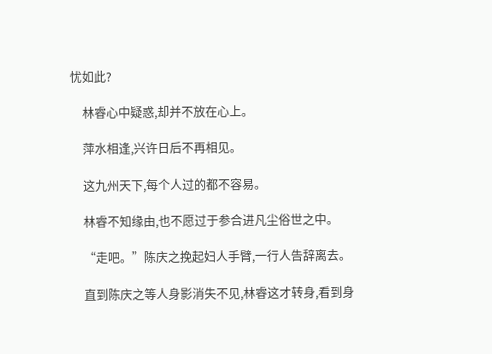忧如此?

    林睿心中疑惑,却并不放在心上。

    萍水相逢,兴许日后不再相见。

    这九州天下,每个人过的都不容易。

    林睿不知缘由,也不愿过于参合进凡尘俗世之中。

    “走吧。”陈庆之挽起妇人手臂,一行人告辞离去。

    直到陈庆之等人身影消失不见,林睿这才转身,看到身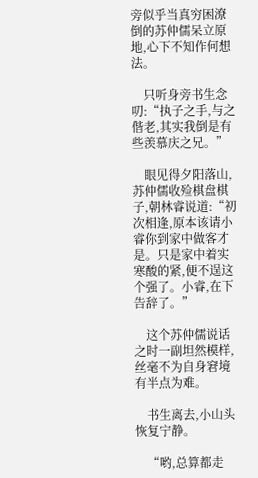旁似乎当真穷困潦倒的苏仲儒呆立原地,心下不知作何想法。

    只听身旁书生念叨:“执子之手,与之偕老,其实我倒是有些羡慕庆之兄。”

    眼见得夕阳落山,苏仲儒收殓棋盘棋子,朝林睿说道:“初次相逢,原本该请小睿你到家中做客才是。只是家中着实寒酸的紧,便不逞这个强了。小睿,在下告辞了。”

    这个苏仲儒说话之时一副坦然模样,丝毫不为自身窘境有半点为难。

    书生离去,小山头恢复宁静。

    “哟,总算都走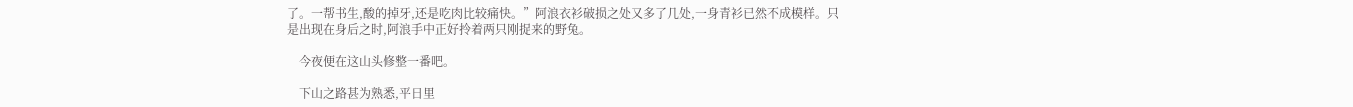了。一帮书生,酸的掉牙,还是吃肉比较痛快。”阿浪衣衫破损之处又多了几处,一身青衫已然不成模样。只是出现在身后之时,阿浪手中正好拎着两只刚捉来的野兔。

    今夜便在这山头修整一番吧。

    下山之路甚为熟悉,平日里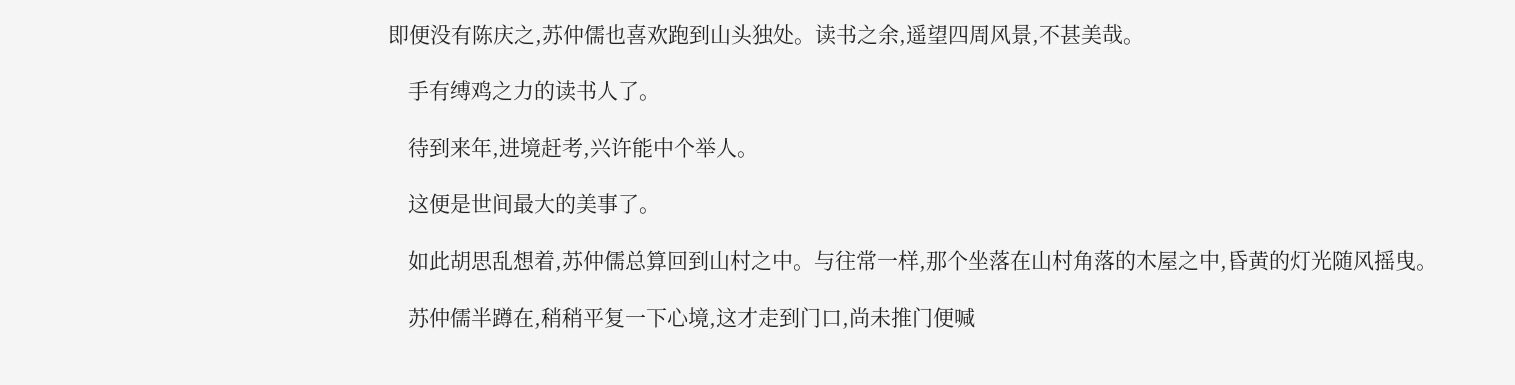即便没有陈庆之,苏仲儒也喜欢跑到山头独处。读书之余,遥望四周风景,不甚美哉。

    手有缚鸡之力的读书人了。

    待到来年,进境赶考,兴许能中个举人。

    这便是世间最大的美事了。

    如此胡思乱想着,苏仲儒总算回到山村之中。与往常一样,那个坐落在山村角落的木屋之中,昏黄的灯光随风摇曳。

    苏仲儒半蹲在,稍稍平复一下心境,这才走到门口,尚未推门便喊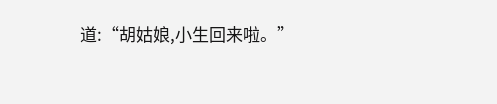道:“胡姑娘,小生回来啦。”